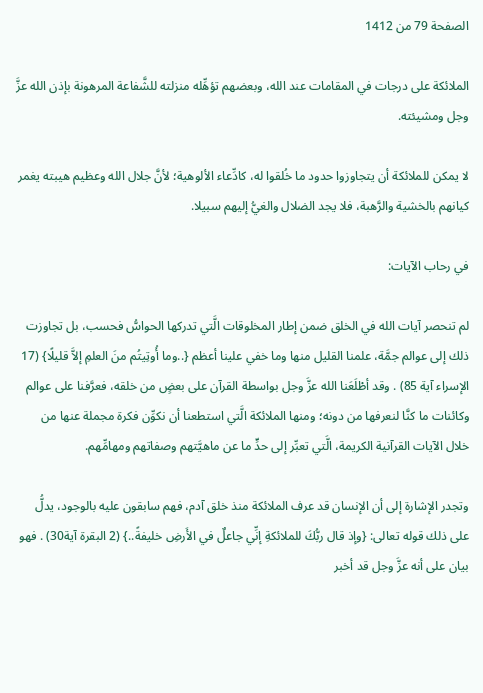الصفحة 79 من 1412

الملائكة على درجات في المقامات عند الله، وبعضهم تؤهِّله منزلته للشَّفاعة المرهونة بإذن الله عزَّ وجل ومشيئته.

لا يمكن للملائكة أن يتجاوزوا حدود ما خُلقوا له، كادِّعاء الألوهية؛ لأنَّ جلال الله وعظيم هيبته يغمر كيانهم بالخشية والرَّهبة، فلا يجد الضلال والغيُّ إليهم سبيلا.

في رحاب الآيات:

لم تنحصر آيات الله في الخلق ضمن إطار المخلوقات الَّتي تدركها الحواسُّ فحسب، بل تجاوزت ذلك إلى عوالم جمَّة، علمنا القليل منها وما خفي علينا أعظم {..وما أُوتِيتُم منَ العلمِ إلاَّ قليلًا} (17 الإسراء آية 85) . وقد أطْلَعَنا الله عزَّ وجل بواسطة القرآن على بعضٍ من خلقه، فعرَّفنا على عوالم وكائنات ما كنَّا لنعرفها من دونه؛ ومنها الملائكة الَّتي استطعنا أن نكوِّن فكرة مجملة عنها من خلال الآيات القرآنية الكريمة، الَّتي تعبِّر إلى حدٍّ ما عن ماهيَّتهم وصفاتهم ومهامِّهم.

وتجدر الإشارة إلى أن الإنسان قد عرف الملائكة منذ خلق آدم، فهم سابقون عليه بالوجود، يدلُّ على ذلك قوله تعالى: {وإذ قال ربُّكَ للملائكةِ إنِّي جاعلٌ في الأَرضِ خليفةً..} (2 البقرة آية30) . فهو بيان على أنه عزَّ وجل قد أخبر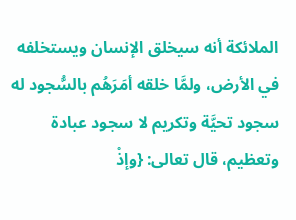الملائكة أنه سيخلق الإنسان ويستخلفه في الأرض، ولمَّا خلقه أمَرَهُم بالسُّجود له سجود تحيَّة وتكريم لا سجود عبادة وتعظيم، قال تعالى: {وإذْ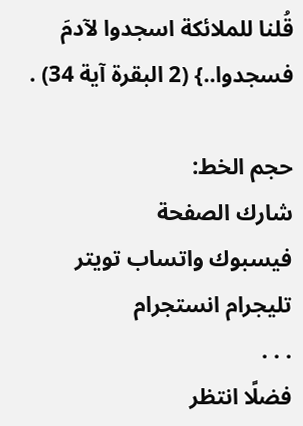قُلنا للملائكة اسجدوا لآدمَ فسجدوا..} (2 البقرة آية 34) .

حجم الخط:
شارك الصفحة
فيسبوك واتساب تويتر تليجرام انستجرام
. . .
فضلًا انتظر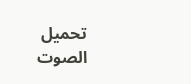تحميل الصوت